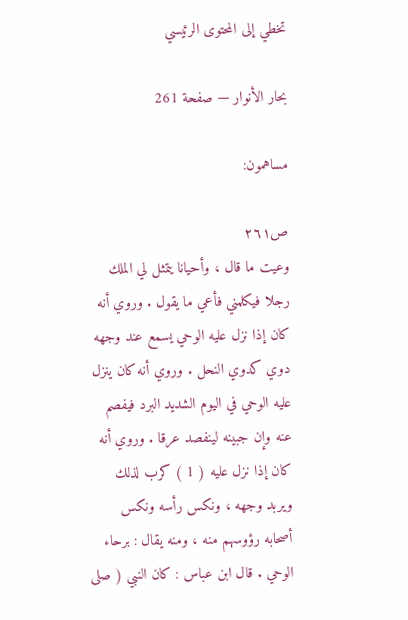تخطي إلى المحتوى الرئيسي

بحار الأنوار — صفحة 261

مساهمون:

ص٢٦١
وعيت ما قال ، وأحيانا يتمثل لي الملك رجلا فيكلمني فأعي ما يقول . وروي أنه كان إذا نزل عليه الوحي يسمع عند وجهه دوي كدوي النحل . وروي أنه كان ينزل عليه الوحي في اليوم الشديد البرد فيفصم عنه وإن جبينه لينفصد عرقا . وروي أنه كان إذا نزل عليه ( 1 ) كرب لذلك ويربد وجهه ، ونكس رأسه ونكس أصحابه رؤوسهم منه ، ومنه يقال : برحاء الوحي . قال ابن عباس : كان النبي ( صلى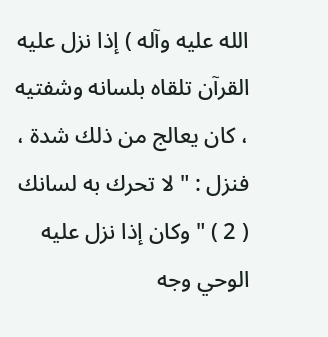الله عليه وآله ) إذا نزل عليه القرآن تلقاه بلسانه وشفتيه ، كان يعالج من ذلك شدة ، فنزل : " لا تحرك به لسانك ( 2 ) " وكان إذا نزل عليه الوحي وجه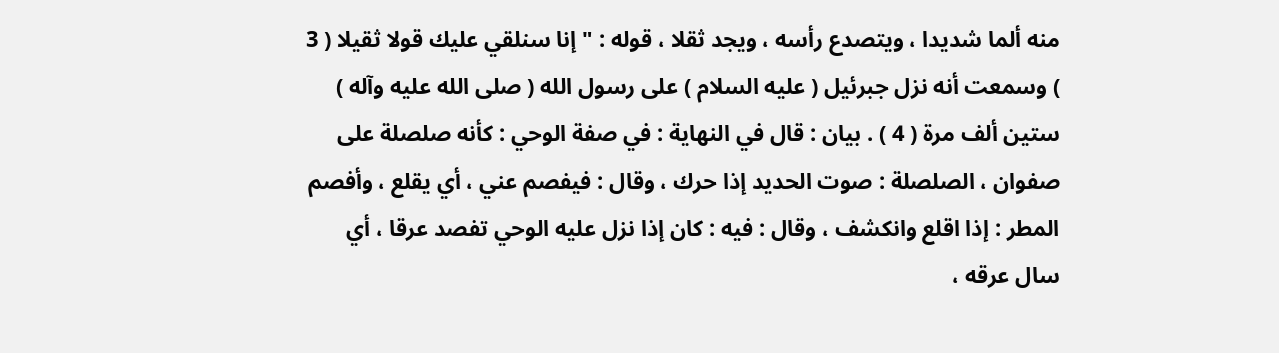منه ألما شديدا ، ويتصدع رأسه ، ويجد ثقلا ، قوله : " إنا سنلقي عليك قولا ثقيلا ( 3 ) وسمعت أنه نزل جبرئيل ( عليه السلام ) على رسول الله ( صلى الله عليه وآله ) ستين ألف مرة ( 4 ) . بيان : قال في النهاية : في صفة الوحي : كأنه صلصلة على صفوان ، الصلصلة : صوت الحديد إذا حرك ، وقال : فيفصم عني ، أي يقلع ، وأفصم المطر : إذا اقلع وانكشف ، وقال : فيه : كان إذا نزل عليه الوحي تفصد عرقا ، أي سال عرقه ،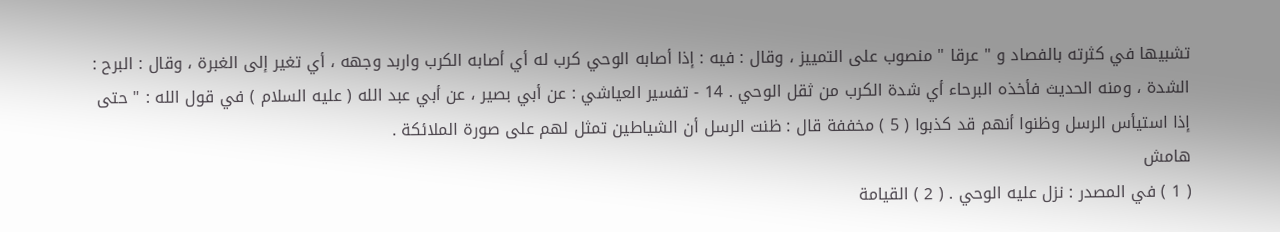تشبيها في كثرته بالفصاد و " عرقا " منصوب على التمييز ، وقال : فيه : إذا أصابه الوحي كرب له أي أصابه الكرب واربد وجهه ، أي تغير إلى الغبرة ، وقال : البرح : الشدة ، ومنه الحديث فأخذه البرحاء أي شدة الكرب من ثقل الوحي . 14 - تفسير العياشي : عن أبي بصير ، عن أبي عبد الله ( عليه السلام ) في قول الله : " حتى إذا استيأس الرسل وظنوا أنهم قد كذبوا ( 5 ) مخففة قال : ظنت الرسل أن الشياطين تمثل لهم على صورة الملائكة .
هامش
( 1 ) في المصدر : نزل عليه الوحي . ( 2 ) القيامة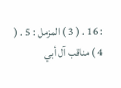: 16 . ( 3 ) المزمل : 5 . ( 4 ) مناقب آل أبي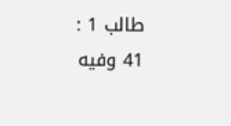طالب 1 : 41 وفيه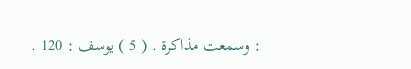: وسمعت مذاكرة . ( 5 ) يوسف : 120 .